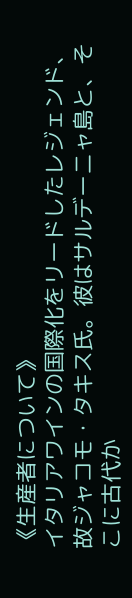《生産者について》
イタリアワインの国際化をリードしたレジェンド、故ジャコモ・タキス氏。彼はサルデーニャ島と、そこに古代か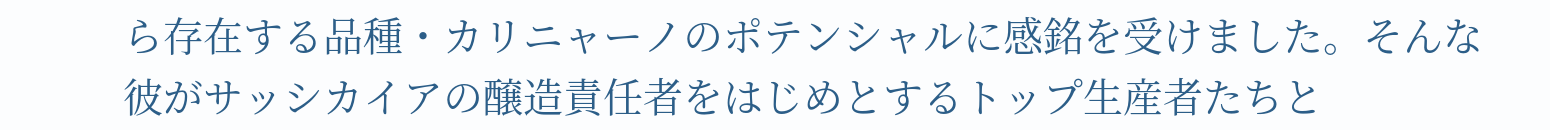ら存在する品種・カリニャーノのポテンシャルに感銘を受けました。そんな彼がサッシカイアの醸造責任者をはじめとするトップ生産者たちと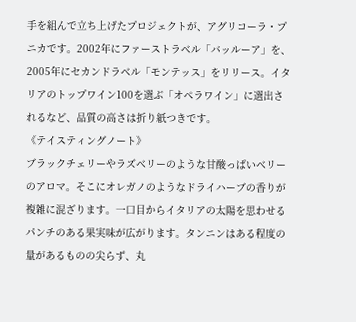手を組んで立ち上げたプロジェクトが、アグリコーラ・プニカです。2002年にファーストラベル「バッルーア」を、2005年にセカンドラベル「モンテッス」をリリース。イタリアのトップワイン100を選ぶ「オペラワイン」に選出されるなど、品質の高さは折り紙つきです。
《テイスティングノート》
ブラックチェリーやラズベリーのような甘酸っぱいベリーのアロマ。そこにオレガノのようなドライハーブの香りが複雑に混ざります。一口目からイタリアの太陽を思わせるパンチのある果実味が広がります。タンニンはある程度の量があるものの尖らず、丸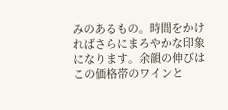みのあるもの。時間をかければさらにまろやかな印象になります。余韻の伸びはこの価格帯のワインと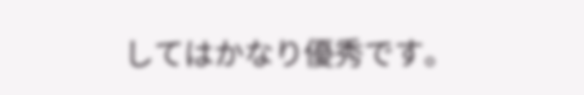してはかなり優秀です。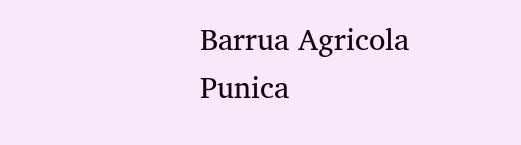Barrua Agricola Punica